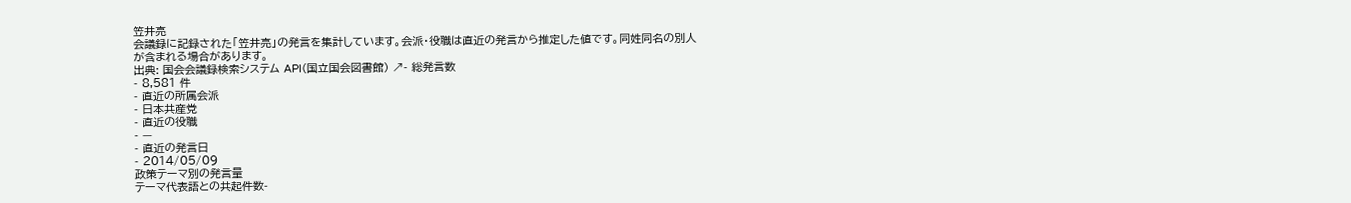笠井亮
会議録に記録された「笠井亮」の発言を集計しています。会派・役職は直近の発言から推定した値です。同姓同名の別人が含まれる場合があります。
出典: 国会会議録検索システム API(国立国会図書館) ↗- 総発言数
- 8,581 件
- 直近の所属会派
- 日本共産党
- 直近の役職
- —
- 直近の発言日
- 2014/05/09
政策テーマ別の発言量
テーマ代表語との共起件数-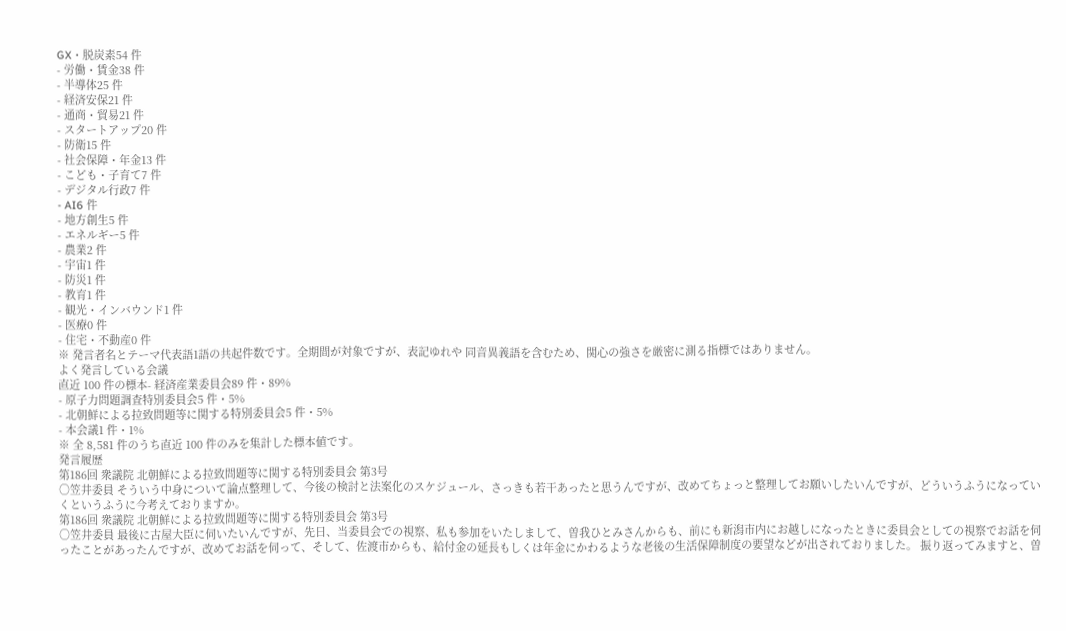GX・脱炭素54 件
- 労働・賃金38 件
- 半導体25 件
- 経済安保21 件
- 通商・貿易21 件
- スタートアップ20 件
- 防衛15 件
- 社会保障・年金13 件
- こども・子育て7 件
- デジタル行政7 件
- AI6 件
- 地方創生5 件
- エネルギー5 件
- 農業2 件
- 宇宙1 件
- 防災1 件
- 教育1 件
- 観光・インバウンド1 件
- 医療0 件
- 住宅・不動産0 件
※ 発言者名とテーマ代表語1語の共起件数です。全期間が対象ですが、表記ゆれや 同音異義語を含むため、関心の強さを厳密に測る指標ではありません。
よく発言している会議
直近 100 件の標本- 経済産業委員会89 件・89%
- 原子力問題調査特別委員会5 件・5%
- 北朝鮮による拉致問題等に関する特別委員会5 件・5%
- 本会議1 件・1%
※ 全 8,581 件のうち直近 100 件のみを集計した標本値です。
発言履歴
第186回 衆議院 北朝鮮による拉致問題等に関する特別委員会 第3号
○笠井委員 そういう中身について論点整理して、今後の検討と法案化のスケジュール、さっきも若干あったと思うんですが、改めてちょっと整理してお願いしたいんですが、どういうふうになっていくというふうに今考えておりますか。
第186回 衆議院 北朝鮮による拉致問題等に関する特別委員会 第3号
○笠井委員 最後に古屋大臣に伺いたいんですが、先日、当委員会での視察、私も参加をいたしまして、曽我ひとみさんからも、前にも新潟市内にお越しになったときに委員会としての視察でお話を伺ったことがあったんですが、改めてお話を伺って、そして、佐渡市からも、給付金の延長もしくは年金にかわるような老後の生活保障制度の要望などが出されておりました。 振り返ってみますと、曽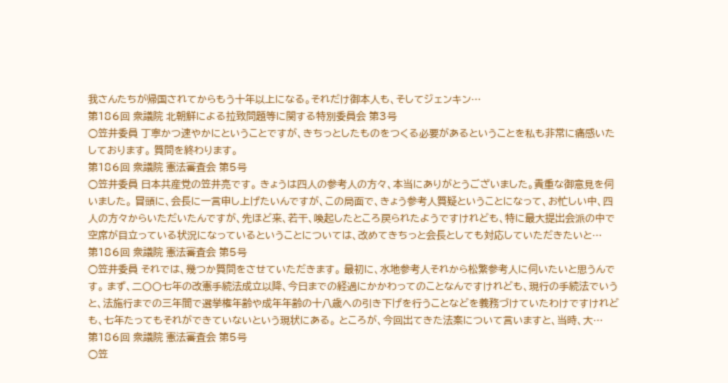我さんたちが帰国されてからもう十年以上になる。それだけ御本人も、そしてジェンキン…
第186回 衆議院 北朝鮮による拉致問題等に関する特別委員会 第3号
○笠井委員 丁寧かつ速やかにということですが、きちっとしたものをつくる必要があるということを私も非常に痛感いたしております。 質問を終わります。
第186回 衆議院 憲法審査会 第5号
○笠井委員 日本共産党の笠井亮です。 きょうは四人の参考人の方々、本当にありがとうございました。貴重な御意見を伺いました。 冒頭に、会長に一言申し上げたいんですが、この局面で、きょう参考人質疑ということになって、お忙しい中、四人の方々からいただいたんですが、先ほど来、若干、喚起したところ戻られたようですけれども、特に最大提出会派の中で空席が目立っている状況になっているということについては、改めてきちっと会長としても対応していただきたいと…
第186回 衆議院 憲法審査会 第5号
○笠井委員 それでは、幾つか質問をさせていただきます。 最初に、水地参考人それから松繁参考人に伺いたいと思うんです。 まず、二〇〇七年の改憲手続法成立以降、今日までの経過にかかわってのことなんですけれども、現行の手続法でいうと、法施行までの三年間で選挙権年齢や成年年齢の十八歳への引き下げを行うことなどを義務づけていたわけですけれども、七年たってもそれができていないという現状にある。 ところが、今回出てきた法案について言いますと、当時、大…
第186回 衆議院 憲法審査会 第5号
○笠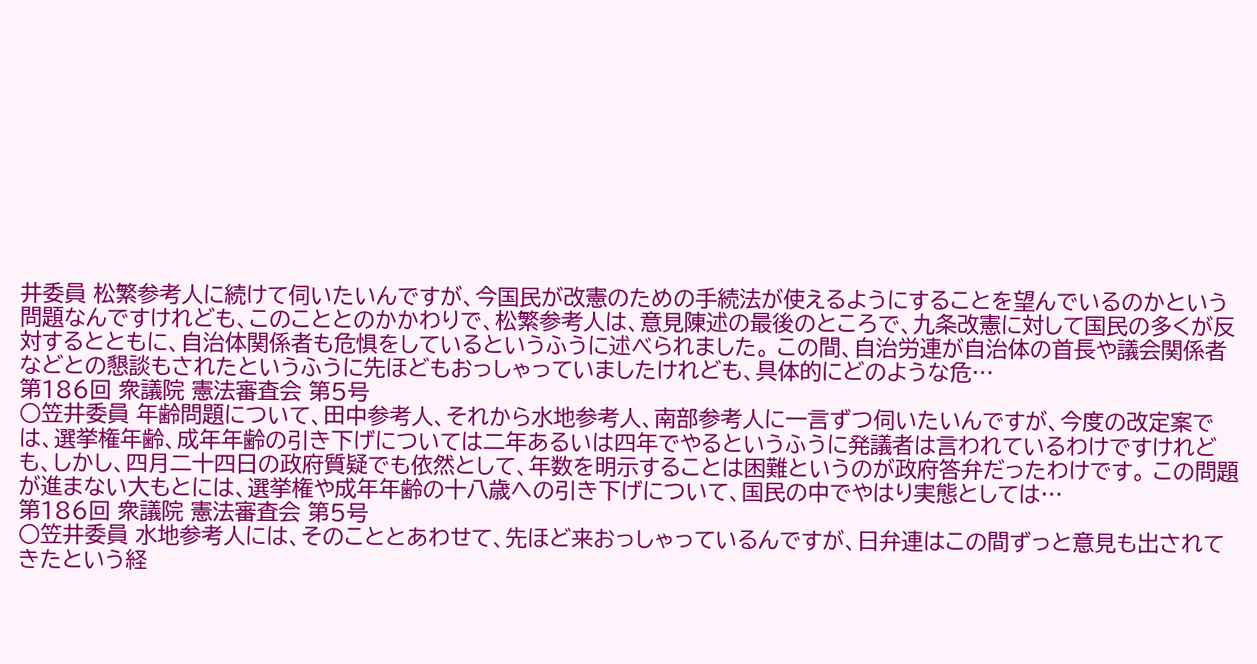井委員 松繁参考人に続けて伺いたいんですが、今国民が改憲のための手続法が使えるようにすることを望んでいるのかという問題なんですけれども、このこととのかかわりで、松繁参考人は、意見陳述の最後のところで、九条改憲に対して国民の多くが反対するとともに、自治体関係者も危惧をしているというふうに述べられました。 この間、自治労連が自治体の首長や議会関係者などとの懇談もされたというふうに先ほどもおっしゃっていましたけれども、具体的にどのような危…
第186回 衆議院 憲法審査会 第5号
○笠井委員 年齢問題について、田中参考人、それから水地参考人、南部参考人に一言ずつ伺いたいんですが、今度の改定案では、選挙権年齢、成年年齢の引き下げについては二年あるいは四年でやるというふうに発議者は言われているわけですけれども、しかし、四月二十四日の政府質疑でも依然として、年数を明示することは困難というのが政府答弁だったわけです。 この問題が進まない大もとには、選挙権や成年年齢の十八歳への引き下げについて、国民の中でやはり実態としては…
第186回 衆議院 憲法審査会 第5号
○笠井委員 水地参考人には、そのこととあわせて、先ほど来おっしゃっているんですが、日弁連はこの間ずっと意見も出されてきたという経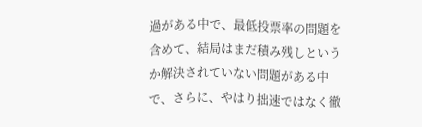過がある中で、最低投票率の問題を含めて、結局はまだ積み残しというか解決されていない問題がある中で、さらに、やはり拙速ではなく徹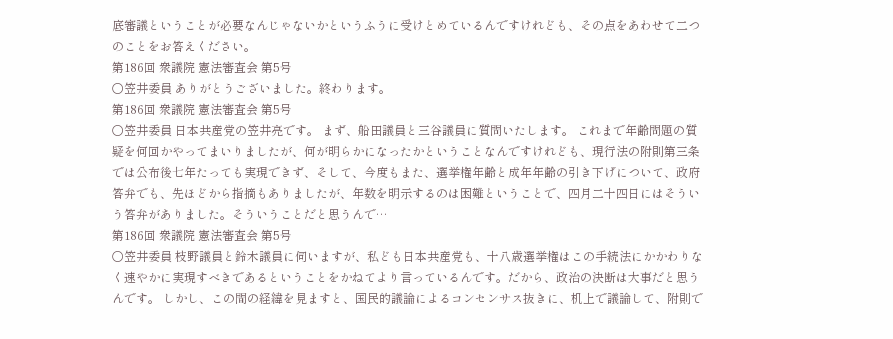底審議ということが必要なんじゃないかというふうに受けとめているんですけれども、その点をあわせて二つのことをお答えください。
第186回 衆議院 憲法審査会 第5号
○笠井委員 ありがとうございました。終わります。
第186回 衆議院 憲法審査会 第5号
○笠井委員 日本共産党の笠井亮です。 まず、船田議員と三谷議員に質問いたします。 これまで年齢問題の質疑を何回かやってまいりましたが、何が明らかになったかということなんですけれども、現行法の附則第三条では公布後七年たっても実現できず、そして、今度もまた、選挙権年齢と成年年齢の引き下げについて、政府答弁でも、先ほどから指摘もありましたが、年数を明示するのは困難ということで、四月二十四日にはそういう答弁がありました。そういうことだと思うんで…
第186回 衆議院 憲法審査会 第5号
○笠井委員 枝野議員と鈴木議員に伺いますが、私ども日本共産党も、十八歳選挙権はこの手続法にかかわりなく速やかに実現すべきであるということをかねてより言っているんです。だから、政治の決断は大事だと思うんです。 しかし、この間の経緯を見ますと、国民的議論によるコンセンサス抜きに、机上で議論して、附則で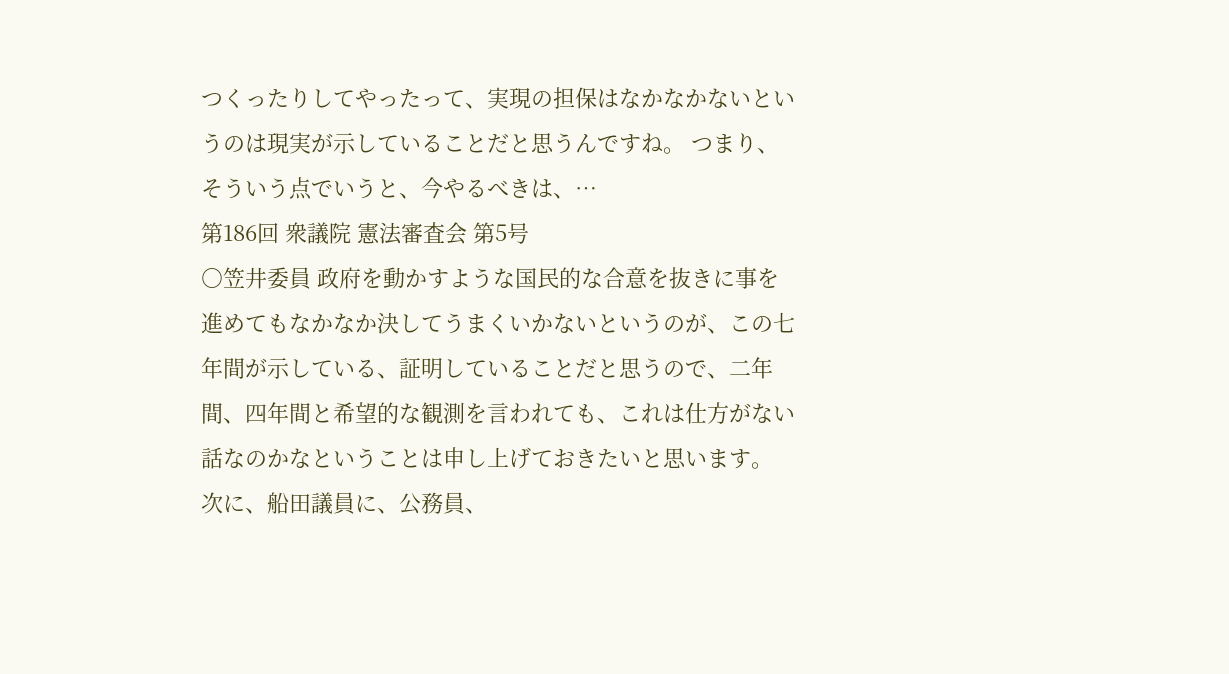つくったりしてやったって、実現の担保はなかなかないというのは現実が示していることだと思うんですね。 つまり、そういう点でいうと、今やるべきは、…
第186回 衆議院 憲法審査会 第5号
○笠井委員 政府を動かすような国民的な合意を抜きに事を進めてもなかなか決してうまくいかないというのが、この七年間が示している、証明していることだと思うので、二年間、四年間と希望的な観測を言われても、これは仕方がない話なのかなということは申し上げておきたいと思います。 次に、船田議員に、公務員、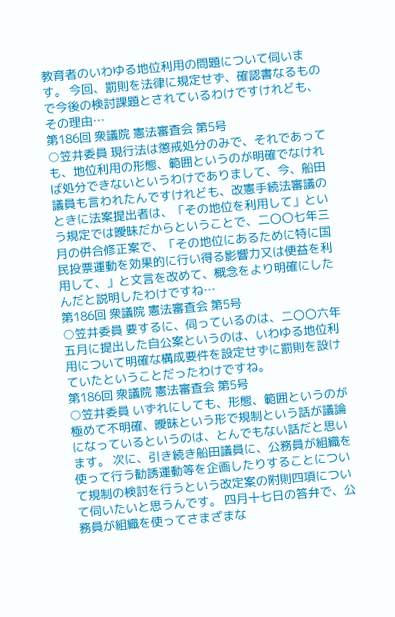教育者のいわゆる地位利用の問題について伺います。 今回、罰則を法律に規定せず、確認書なるもので今後の検討課題とされているわけですけれども、その理由…
第186回 衆議院 憲法審査会 第5号
○笠井委員 現行法は懲戒処分のみで、それであっても、地位利用の形態、範囲というのが明確でなければ処分できないというわけでありまして、今、船田議員も言われたんですけれども、改憲手続法審議のときに法案提出者は、「その地位を利用して」という規定では曖昧だからということで、二〇〇七年三月の併合修正案で、「その地位にあるために特に国民投票運動を効果的に行い得る影響力又は便益を利用して、」と文言を改めて、概念をより明確にしたんだと説明したわけですね…
第186回 衆議院 憲法審査会 第5号
○笠井委員 要するに、伺っているのは、二〇〇六年五月に提出した自公案というのは、いわゆる地位利用について明確な構成要件を設定せずに罰則を設けていたということだったわけですね。
第186回 衆議院 憲法審査会 第5号
○笠井委員 いずれにしても、形態、範囲というのが極めて不明確、曖昧という形で規制という話が議論になっているというのは、とんでもない話だと思います。 次に、引き続き船田議員に、公務員が組織を使って行う勧誘運動等を企画したりすることについて規制の検討を行うという改定案の附則四項について伺いたいと思うんです。 四月十七日の答弁で、公務員が組織を使ってさまざまな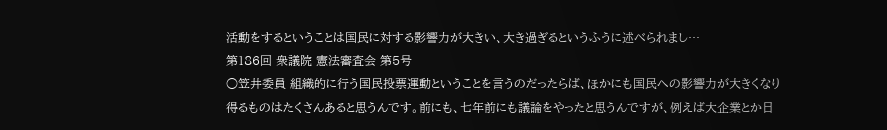活動をするということは国民に対する影響力が大きい、大き過ぎるというふうに述べられまし…
第186回 衆議院 憲法審査会 第5号
○笠井委員 組織的に行う国民投票運動ということを言うのだったらば、ほかにも国民への影響力が大きくなり得るものはたくさんあると思うんです。前にも、七年前にも議論をやったと思うんですが、例えば大企業とか日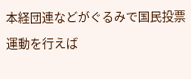本経団連などがぐるみで国民投票運動を行えば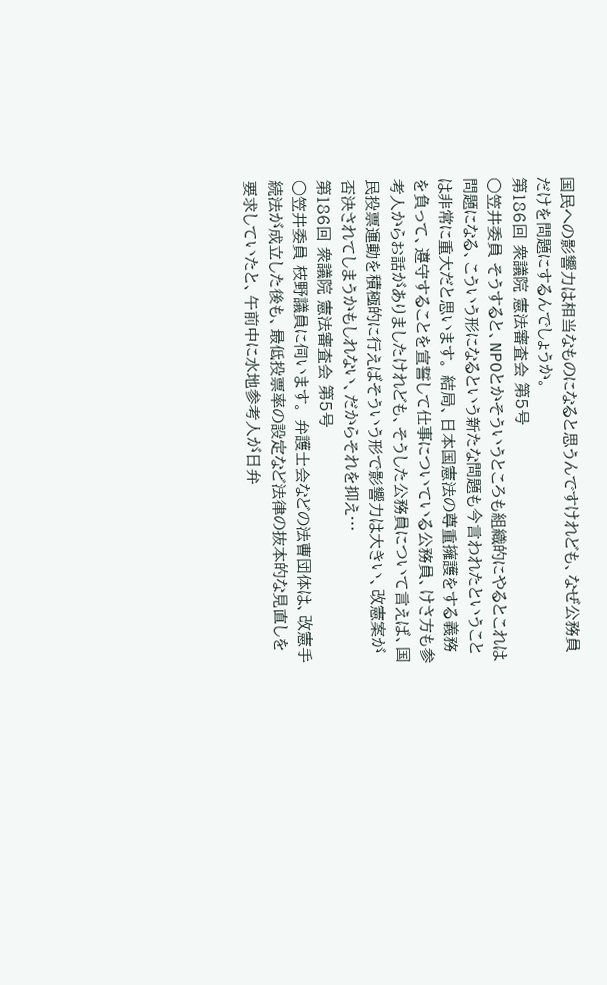国民への影響力は相当なものになると思うんですけれども、なぜ公務員だけを問題にするんでしょうか。
第186回 衆議院 憲法審査会 第5号
○笠井委員 そうすると、NPOとかそういうところも組織的にやるとこれは問題になる、こういう形になるという新たな問題も今言われたということは非常に重大だと思います。 結局、日本国憲法の尊重擁護をする義務を負って、遵守することを宣誓して仕事についている公務員、けさ方も参考人からお話がありましたけれども、そうした公務員について言えば、国民投票運動を積極的に行えばそういう形で影響力は大きい、改憲案が否決されてしまうかもしれない、だからそれを抑え…
第186回 衆議院 憲法審査会 第5号
○笠井委員 枝野議員に伺います。 弁護士会などの法曹団体は、改憲手続法が成立した後も、最低投票率の設定など法律の抜本的な見直しを要求していたと、午前中に水地参考人が日弁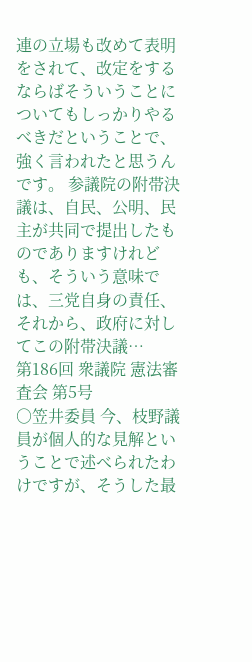連の立場も改めて表明をされて、改定をするならばそういうことについてもしっかりやるべきだということで、強く言われたと思うんです。 参議院の附帯決議は、自民、公明、民主が共同で提出したものでありますけれども、そういう意味では、三党自身の責任、それから、政府に対してこの附帯決議…
第186回 衆議院 憲法審査会 第5号
○笠井委員 今、枝野議員が個人的な見解ということで述べられたわけですが、そうした最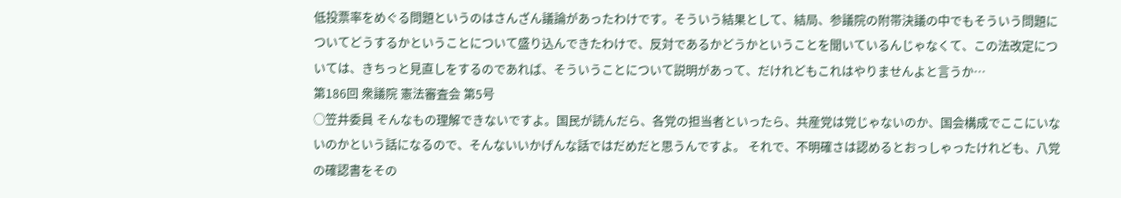低投票率をめぐる問題というのはさんざん議論があったわけです。そういう結果として、結局、参議院の附帯決議の中でもそういう問題についてどうするかということについて盛り込んできたわけで、反対であるかどうかということを聞いているんじゃなくて、この法改定については、きちっと見直しをするのであれば、そういうことについて説明があって、だけれどもこれはやりませんよと言うか…
第186回 衆議院 憲法審査会 第5号
○笠井委員 そんなもの理解できないですよ。国民が読んだら、各党の担当者といったら、共産党は党じゃないのか、国会構成でここにいないのかという話になるので、そんないいかげんな話ではだめだと思うんですよ。 それで、不明確さは認めるとおっしゃったけれども、八党の確認書をその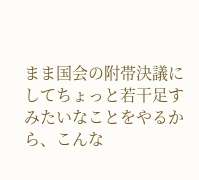まま国会の附帯決議にしてちょっと若干足すみたいなことをやるから、こんな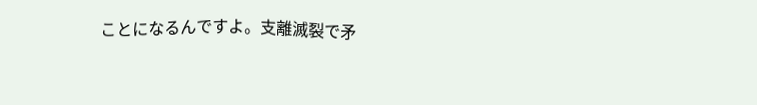ことになるんですよ。支離滅裂で矛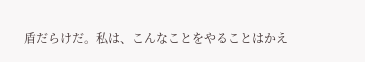盾だらけだ。私は、こんなことをやることはかえ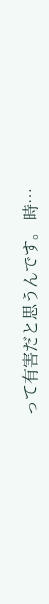って有害だと思うんです。 時…